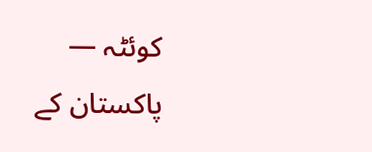کوئٹہ —
پاکستان کے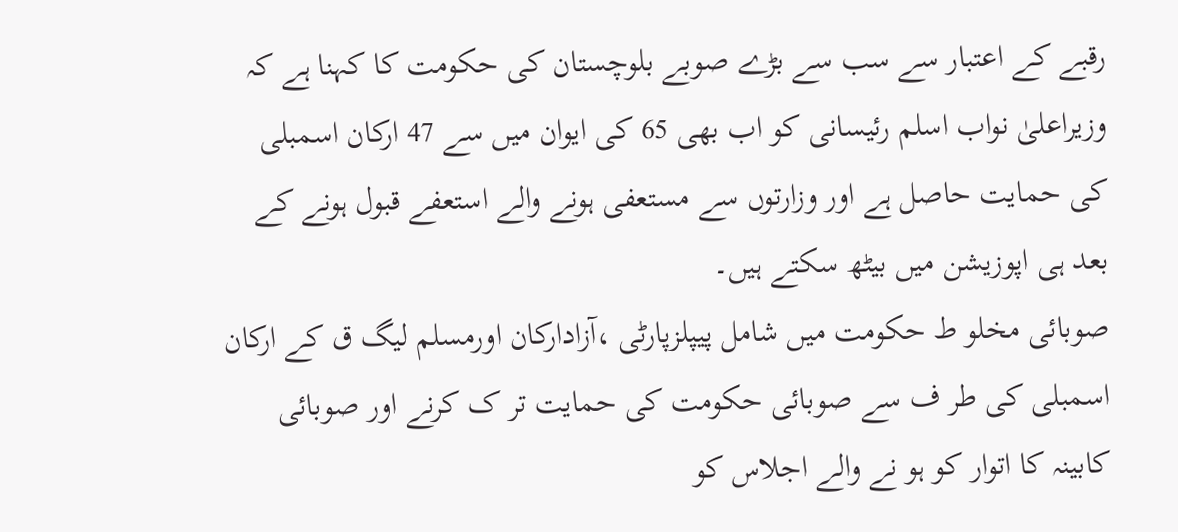رقبے کے اعتبار سے سب سے بڑے صوبے بلوچستان کی حکومت کا کہنا ہے کہ وزیراعلیٰ نواب اسلم رئیسانی کو اب بھی 65 کی ایوان میں سے 47 ارکان اسمبلی کی حمایت حاصل ہے اور وزارتوں سے مستعفی ہونے والے استعفے قبول ہونے کے بعد ہی اپوزیشن میں بیٹھ سکتے ہیں۔
صوبائی مخلو ط حکومت میں شامل پیپلزپارٹی ،آزادارکان اورمسلم لیگ ق کے ارکان اسمبلی کی طر ف سے صوبائی حکومت کی حمایت تر ک کرنے اور صوبائی کابینہ کا اتوار کو ہو نے والے اجلاس کو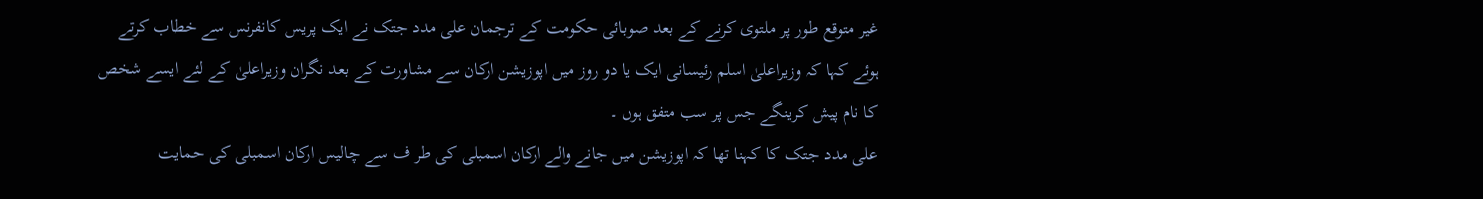غیر متوقع طور پر ملتوی کرنے کے بعد صوبائی حکومت کے ترجمان علی مدد جتک نے ایک پریس کانفرنس سے خطاب کرتے ہوئے کہا کہ وزیراعلیٰ اسلم رئیسانی ایک یا دو روز میں اپوزیشن ارکان سے مشاورت کے بعد نگران وزیراعلیٰ کے لئے ایسے شخص کا نام پیش کرینگے جس پر سب متفق ہوں ۔
علی مدد جتک کا کہنا تھا کہ اپوزیشن میں جانے والے ارکان اسمبلی کی طر ف سے چالیس ارکان اسمبلی کی حمایت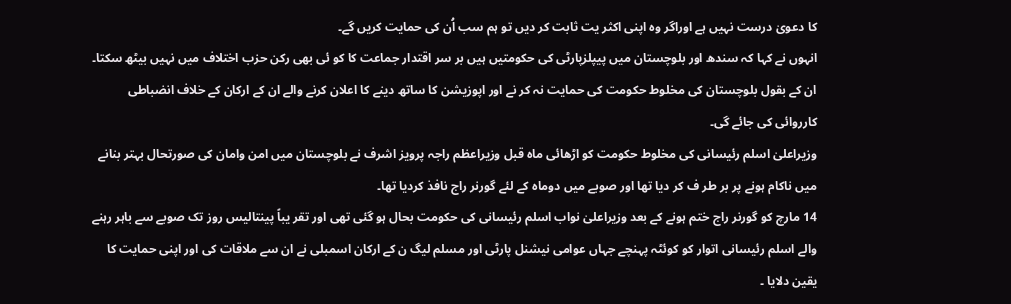کا دعویٰ درست نہیں ہے اوراگر وہ اپنی اکثر یت ثابت کر دیں تو ہم سب اُن کی حمایت کریں گے۔
انہوں نے کہا کہ سندھ اور بلوچستان میں پیپلزپارٹی کی حکومتیں ہیں بر سر اقتدار جماعت کا کو ئی بھی رکن حزب اختلاف میں نہیں بیٹھ سکتا۔ ان کے بقول بلوچستان کی مخلوط حکومت کی حمایت نہ کر نے اور اپوزیشن کا ساتھ دینے کا اعلان کرنے والے ان کے ارکان کے خلاف انضباطی کارروائی کی جائے گی۔
وزیراعلیٰ اسلم رئیسانی کی مخلوط حکومت کو اڑھائی ماہ قبل وزیراعظم راجہ پرویز اشرف نے بلوچستان میں امن وامان کی صورتحال بہتر بنانے میں ناکام ہونے پر بر طر ف کر دیا تھا اور صوبے میں دوماہ کے لئے گورنر راج نافذ کردیا تھا۔
14 مارچ کو گورنر راج ختم ہونے کے بعد وزیراعلیٰ نواب اسلم رئیسانی کی حکومت بحال ہو گئی تھی اور تقر یباً پینتالیس روز تک صوبے سے باہر رہنے والے اسلم رئیسانی اتوار کو کوئٹہ پہنچے جہاں عوامی نیشنل پارٹی اور مسلم لیگ ن کے ارکان اسمبلی نے ان سے ملاقات کی اور اپنی حمایت کا یقین دلایا ۔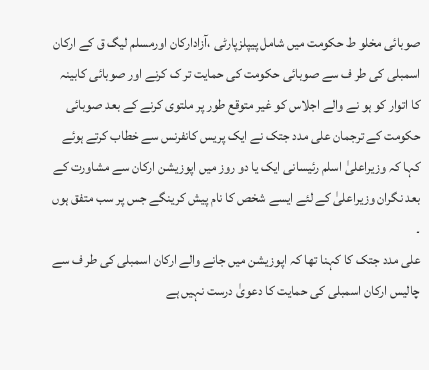صوبائی مخلو ط حکومت میں شامل پیپلزپارٹی ،آزادارکان اورمسلم لیگ ق کے ارکان اسمبلی کی طر ف سے صوبائی حکومت کی حمایت تر ک کرنے اور صوبائی کابینہ کا اتوار کو ہو نے والے اجلاس کو غیر متوقع طور پر ملتوی کرنے کے بعد صوبائی حکومت کے ترجمان علی مدد جتک نے ایک پریس کانفرنس سے خطاب کرتے ہوئے کہا کہ وزیراعلیٰ اسلم رئیسانی ایک یا دو روز میں اپوزیشن ارکان سے مشاورت کے بعد نگران وزیراعلیٰ کے لئے ایسے شخص کا نام پیش کرینگے جس پر سب متفق ہوں ۔
علی مدد جتک کا کہنا تھا کہ اپوزیشن میں جانے والے ارکان اسمبلی کی طر ف سے چالیس ارکان اسمبلی کی حمایت کا دعویٰ درست نہیں ہے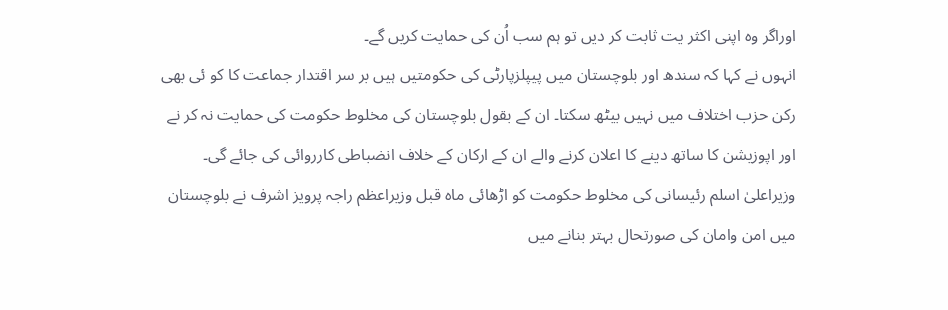اوراگر وہ اپنی اکثر یت ثابت کر دیں تو ہم سب اُن کی حمایت کریں گے۔
انہوں نے کہا کہ سندھ اور بلوچستان میں پیپلزپارٹی کی حکومتیں ہیں بر سر اقتدار جماعت کا کو ئی بھی رکن حزب اختلاف میں نہیں بیٹھ سکتا۔ ان کے بقول بلوچستان کی مخلوط حکومت کی حمایت نہ کر نے اور اپوزیشن کا ساتھ دینے کا اعلان کرنے والے ان کے ارکان کے خلاف انضباطی کارروائی کی جائے گی۔
وزیراعلیٰ اسلم رئیسانی کی مخلوط حکومت کو اڑھائی ماہ قبل وزیراعظم راجہ پرویز اشرف نے بلوچستان میں امن وامان کی صورتحال بہتر بنانے میں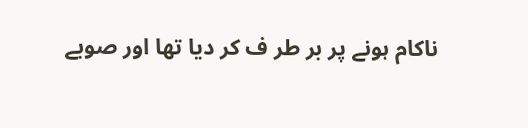ناکام ہونے پر بر طر ف کر دیا تھا اور صوبے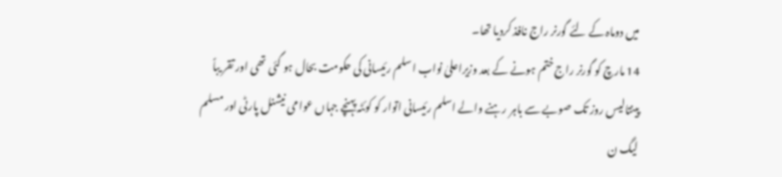میں دوماہ کے لئے گورنر راج نافذ کردیا تھا۔
14 مارچ کو گورنر راج ختم ہونے کے بعد وزیراعلیٰ نواب اسلم رئیسانی کی حکومت بحال ہو گئی تھی اور تقر یباً پینتالیس روز تک صوبے سے باہر رہنے والے اسلم رئیسانی اتوار کو کوئٹہ پہنچے جہاں عوامی نیشنل پارٹی اور مسلم لیگ ن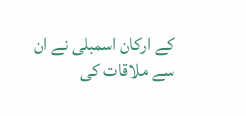کے ارکان اسمبلی نے ان سے ملاقات کی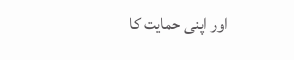اور اپنی حمایت کا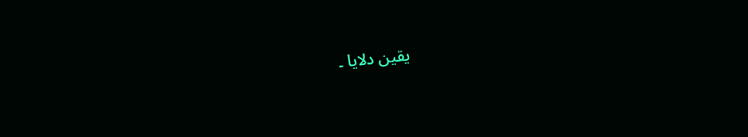یقین دلایا ۔